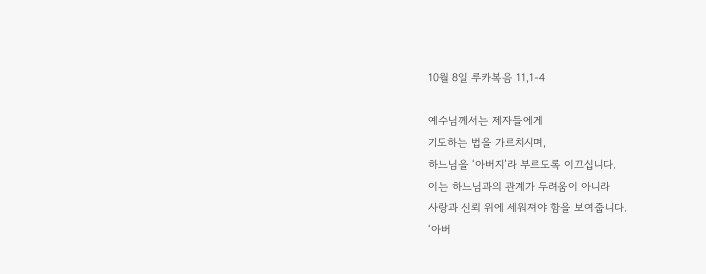10월 8일 루카복음 11,1-4

예수님께서는 제자들에게
기도하는 법을 가르치시며,
하느님을 ‘아버지’라 부르도록 이끄십니다.
이는 하느님과의 관계가 두려움이 아니라
사랑과 신뢰 위에 세워져야 함을 보여줍니다.
‘아버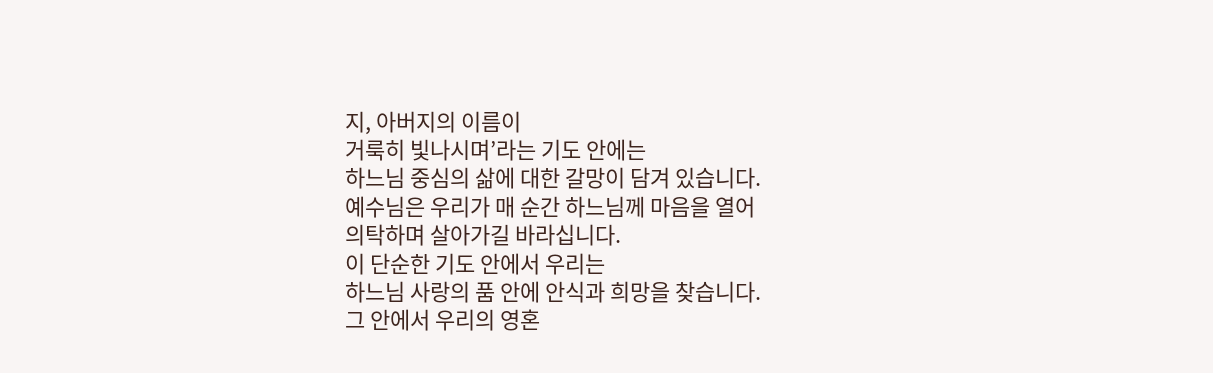지, 아버지의 이름이
거룩히 빛나시며’라는 기도 안에는
하느님 중심의 삶에 대한 갈망이 담겨 있습니다.
예수님은 우리가 매 순간 하느님께 마음을 열어
의탁하며 살아가길 바라십니다.
이 단순한 기도 안에서 우리는
하느님 사랑의 품 안에 안식과 희망을 찾습니다.
그 안에서 우리의 영혼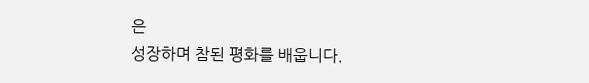은
성장하며 참된 평화를 배웁니다.